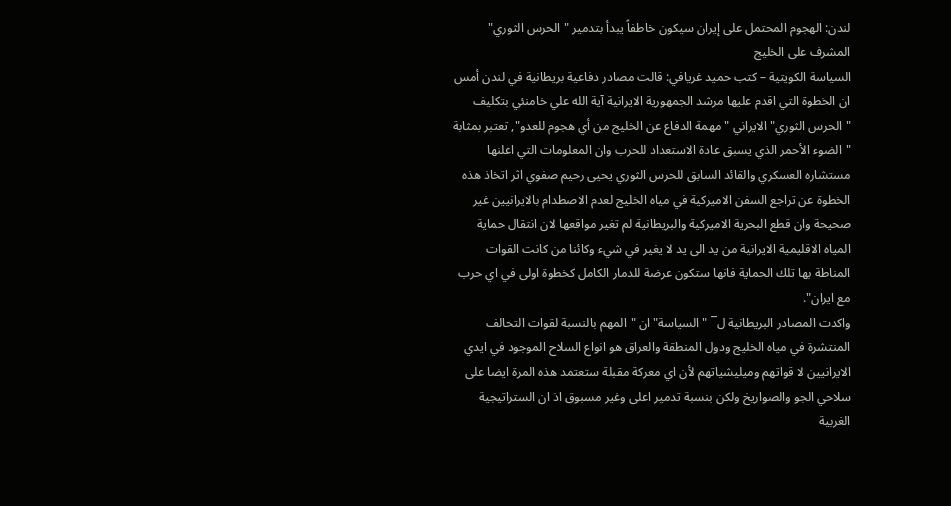لندن: الهجوم المحتمل على إيران سيكون خاطفاً يبدأ بتدمير "الحرس الثوري" المشرف على الخليج
السياسة الكويتية – كتب حميد غريافي: قالت مصادر دفاعية بريطانية في لندن أمس ان الخطوة التي اقدم عليها مرشد الجمهورية الايرانية آية الله علي خامنئي بتكليف "الحرس الثوري" الايراني "مهمة الدفاع عن الخليج من أي هجوم للعدو", تعتبر بمثابة "الضوء الأحمر الذي يسبق عادة الاستعداد للحرب وان المعلومات التي اعلنها مستشاره العسكري والقائد السابق للحرس الثوري يحيى رحيم صفوي اثر اتخاذ هذه الخطوة عن تراجع السفن الاميركية في مياه الخليج لعدم الاصطدام بالايرانيين غير صحيحة وان قطع البحرية الاميركية والبريطانية لم تغير مواقعها لان انتقال حماية المياه الاقليمية الايرانية من يد الى يد لا يغير في شيء وكائنا من كانت القوات المناطة بها تلك الحماية فانها ستكون عرضة للدمار الكامل كخطوة اولى في اي حرب مع ايران".
واكدت المصادر البريطانية ل¯ "السياسة" ان "المهم بالنسبة لقوات التحالف المنتشرة في مياه الخليج ودول المنطقة والعراق هو انواع السلاح الموجود في ايدي الايرانيين لا قواتهم وميليشياتهم لأن اي معركة مقبلة ستعتمد هذه المرة ايضا على سلاحي الجو والصواريخ ولكن بنسبة تدمير اعلى وغير مسبوق اذ ان الستراتيجية الغربية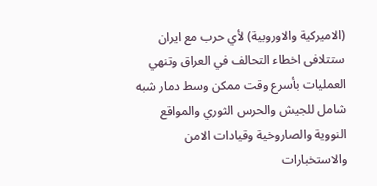(الاميركية والاوروبية) لأي حرب مع ايران ستتلافى اخطاء التحالف في العراق وتنهي العمليات بأسرع وقت ممكن وسط دمار شبه شامل للجيش والحرس الثوري والمواقع النووية والصاروخية وقيادات الامن والاستخبارات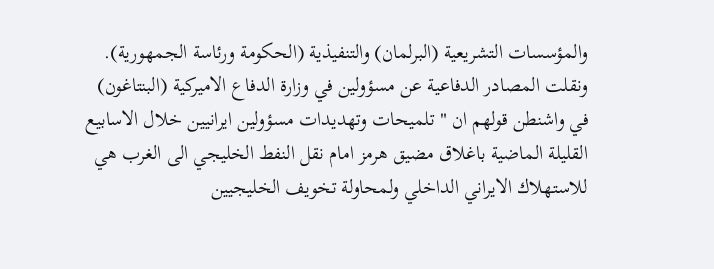والمؤسسات التشريعية (البرلمان) والتنفيذية (الحكومة ورئاسة الجمهورية).
ونقلت المصادر الدفاعية عن مسؤولين في وزارة الدفاع الاميركية (البنتاغون) في واشنطن قولهم ان "تلميحات وتهديدات مسؤولين ايرانيين خلال الاسابيع القليلة الماضية باغلاق مضيق هرمز امام نقل النفط الخليجي الى الغرب هي للاستهلاك الايراني الداخلي ولمحاولة تخويف الخليجيين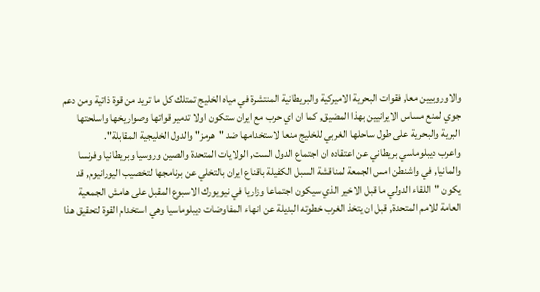والاوروبيين معا, فقوات البحرية الاميركية والبريطانية المنتشرة في مياه الخليج تمتلك كل ما تريد من قوة ذاتية ومن دعم جوي لمنع مساس الايرانيين بهذا المضيق, كما ان اي حرب مع ايران ستكون اولا تدمير قواتها وصواريخها واسلحتها البرية والبحرية على طول ساحلها الغربي للخليج منعا لاستخدامها ضد "هرمز" والدول الخليجية المقابلة".
واعرب ديبلوماسي بريطاني عن اعتقاده ان اجتماع الدول الست, الولايات المتحدة والصين وروسيا وبريطانيا وفرنسا والمانيا, في واشنطن امس الجمعة لمناقشة السبل الكفيلة باقناع ايران بالتخلي عن برنامجها لتخصيب اليورانيوم, قد يكون "اللقاء الدولي ما قبل الاخير الذي سيكون اجتماعا وزاريا في نيويورك الاسبوع المقبل على هامش الجمعية العامة للامم المتحدة, قبل ان يتخذ الغرب خطوته البديلة عن انهاء المفاوضات ديبلوماسيا وهي استخدام القوة لتحقيق هذا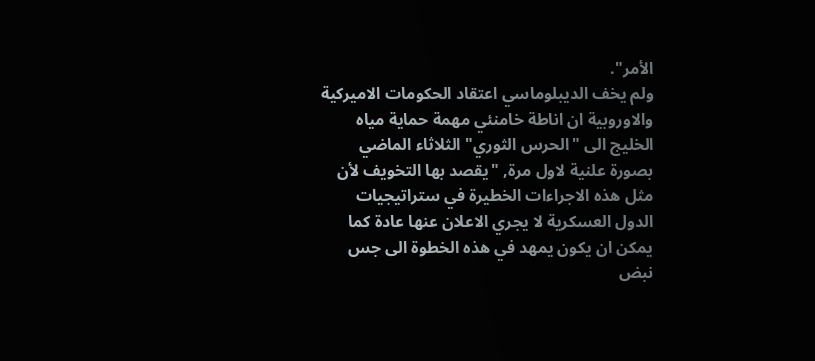الأمر".
ولم يخف الديبلوماسي اعتقاد الحكومات الاميركية والاوروبية ان اناطة خامنئي مهمة حماية مياه الخليج الى "الحرس الثوري" الثلاثاء الماضي بصورة علنية لاول مرة, "يقصد بها التخويف لأن مثل هذه الاجراءات الخطيرة في ستراتيجيات الدول العسكرية لا يجري الاعلان عنها عادة كما يمكن ان يكون يمهد في هذه الخطوة الى جس نبض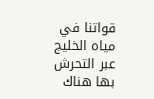قواتنا في مياه الخليج عبر التحرش بها هناك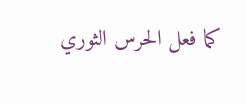كما فعل الحرس الثوري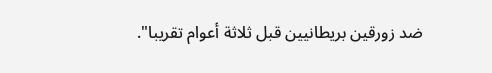ضد زورقين بريطانيين قبل ثلاثة أعوام تقريبا".